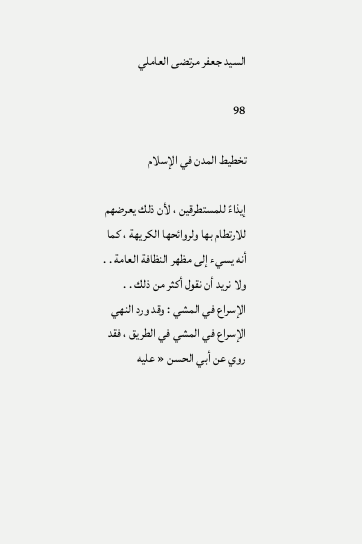السيد جعفر مرتضى العاملي

98

تخطيط المدن في الإسلام

إيذاءً للمستطرقين ، لأن ذلك يعرضهم للارتطام بها ولروائحها الكريهة ، كما أنه يسيء إلى مظهر النظافة العامة . . ولا نريد أن نقول أكثر من ذلك . . الإسراع في المشي : وقد ورد النهي الإسراع في المشي في الطريق ، فقد روي عن أبي الحسن « عليه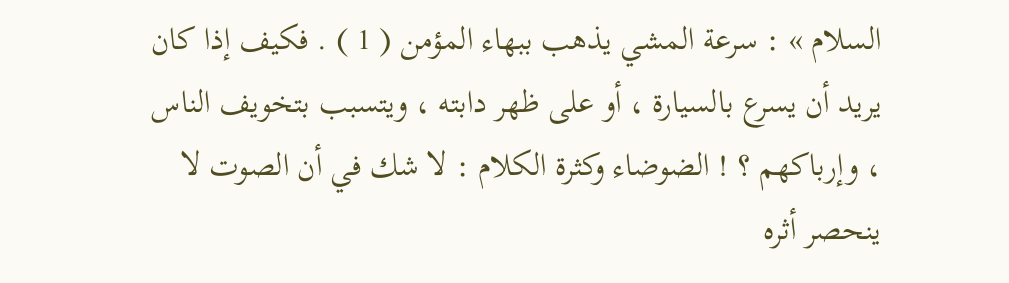السلام » : سرعة المشي يذهب ببهاء المؤمن ( 1 ) . فكيف إذا كان يريد أن يسرع بالسيارة ، أو على ظهر دابته ، ويتسبب بتخويف الناس ، وإرباكهم ؟ ! الضوضاء وكثرة الكلام : لا شك في أن الصوت لا ينحصر أثره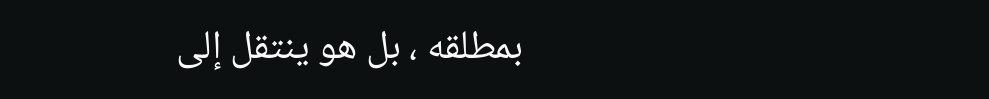بمطلقه ، بل هو ينتقل إلى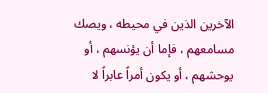الآخرين الذين في محيطه ، ويصك مسامعهم ، فإما أن يؤنسهم ، أو يوحشهم ، أو يكون أمراً عابراً لا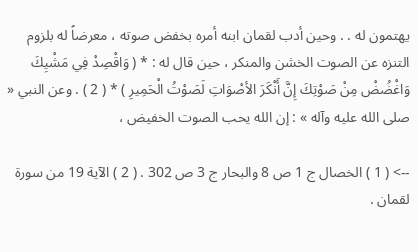يهتمون له . . وحين أدب لقمان ابنه أمره بخفض صوته ، معرضاً له بلزوم التنزه عن الصوت الخشن والمنكر ، حين قال له : * ( وَاقْصِدْ فِي مَشْيِكَ وَاغْضُضْ مِنْ صَوْتِكَ إِنَّ أَنْكَرَ الأصْوَاتِ لَصَوْتُ الْحَمِيرِ ) * ( 2 ) . وعن النبي « صلى الله عليه وآله » : إن الله يحب الصوت الخفيض ،

--> ( 1 ) الخصال ج 1 ص 8 والبحار ج 3 ص 302 . ( 2 ) الآية 19 من سورة لقمان .